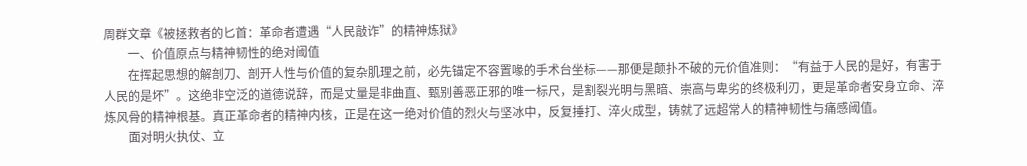周群文章《被拯救者的匕首：革命者遭遇“人民敲诈”的精神炼狱》
　　一、价值原点与精神韧性的绝对阈值
　　在挥起思想的解剖刀、剖开人性与价值的复杂肌理之前，必先锚定不容置喙的手术台坐标——那便是颠扑不破的元价值准则：“有益于人民的是好，有害于人民的是坏”。这绝非空泛的道德说辞，而是丈量是非曲直、甄别善恶正邪的唯一标尺，是割裂光明与黑暗、崇高与卑劣的终极利刃，更是革命者安身立命、淬炼风骨的精神根基。真正革命者的精神内核，正是在这一绝对价值的烈火与坚冰中，反复捶打、淬火成型，铸就了远超常人的精神韧性与痛感阈值。
　　面对明火执仗、立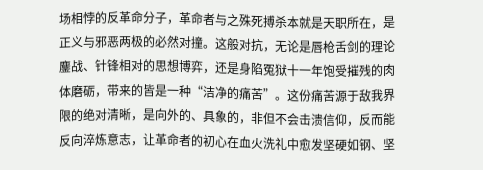场相悖的反革命分子，革命者与之殊死搏杀本就是天职所在，是正义与邪恶两极的必然对撞。这般对抗，无论是唇枪舌剑的理论鏖战、针锋相对的思想博弈，还是身陷冤狱十一年饱受摧残的肉体磨砺，带来的皆是一种“洁净的痛苦”。这份痛苦源于敌我界限的绝对清晰，是向外的、具象的，非但不会击溃信仰，反而能反向淬炼意志，让革命者的初心在血火洗礼中愈发坚硬如钢、坚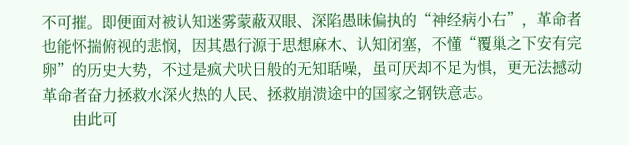不可摧。即便面对被认知迷雾蒙蔽双眼、深陷愚昧偏执的“神经病小右”，革命者也能怀揣俯视的悲悯，因其愚行源于思想麻木、认知闭塞，不懂“覆巢之下安有完卵”的历史大势，不过是疯犬吠日般的无知聒噪，虽可厌却不足为惧，更无法撼动革命者奋力拯救水深火热的人民、拯救崩溃途中的国家之钢铁意志。
　　由此可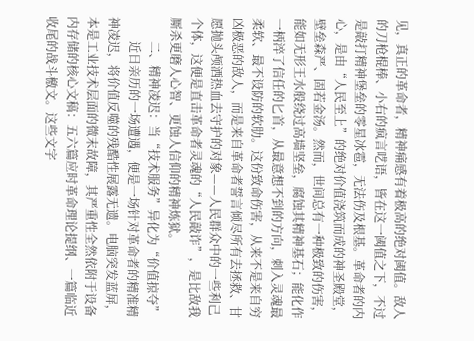见，真正的革命者，精神痛感有着极高的绝对阈值。敌人的刀枪棍棒、小右的疯言呓语，皆在这一阈值之下，不过是敲打精神堡垒的零星冰雹，无法伤及根基。革命者的内心，是由“人民至上”的绝对价值浇筑而成的神圣殿堂，壁垒森严、固若金汤。然而，世间总有一种极致的伤害，能如无形王水般绕过高墙坚垒，腐蚀其精神基石；能化作一柄淬了信任的匕首，从最意想不到的方向，刺入灵魂最柔软、最不设防的软肋。这份致命伤害，从来不是来自穷凶极恶的敌人，而是来自革命者誓言倾尽所有去拯救、甘愿抛头颅洒热血去守护的对象——人民群众中的一些利己个体，这便是直击革命者灵魂的“人民敲诈”，是比敌我厮杀更磨人心智、更蚀人信仰的精神炼狱。
　　二、精神凌迟：当“技术服务”异化为“价值掠夺”
　　近日亲历的一场遭遇，便是一场针对革命者的精准精神凌迟，将价值反噬的残酷性展露无遗。电脑突发蓝屏，本是工业技术层面的微末故障，其严重性全然依附于设备内存储的核心文稿：五六篇应时革命理论提纲、一篇临近收尾的战斗檄文。这些文字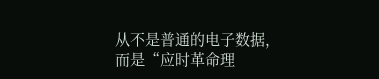从不是普通的电子数据，而是“应时革命理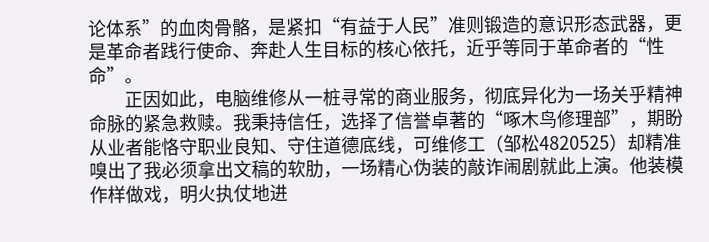论体系”的血肉骨骼，是紧扣“有益于人民”准则锻造的意识形态武器，更是革命者践行使命、奔赴人生目标的核心依托，近乎等同于革命者的“性命”。
　　正因如此，电脑维修从一桩寻常的商业服务，彻底异化为一场关乎精神命脉的紧急救赎。我秉持信任，选择了信誉卓著的“啄木鸟修理部”，期盼从业者能恪守职业良知、守住道德底线，可维修工（邹松4820525）却精准嗅出了我必须拿出文稿的软肋，一场精心伪装的敲诈闹剧就此上演。他装模作样做戏，明火执仗地进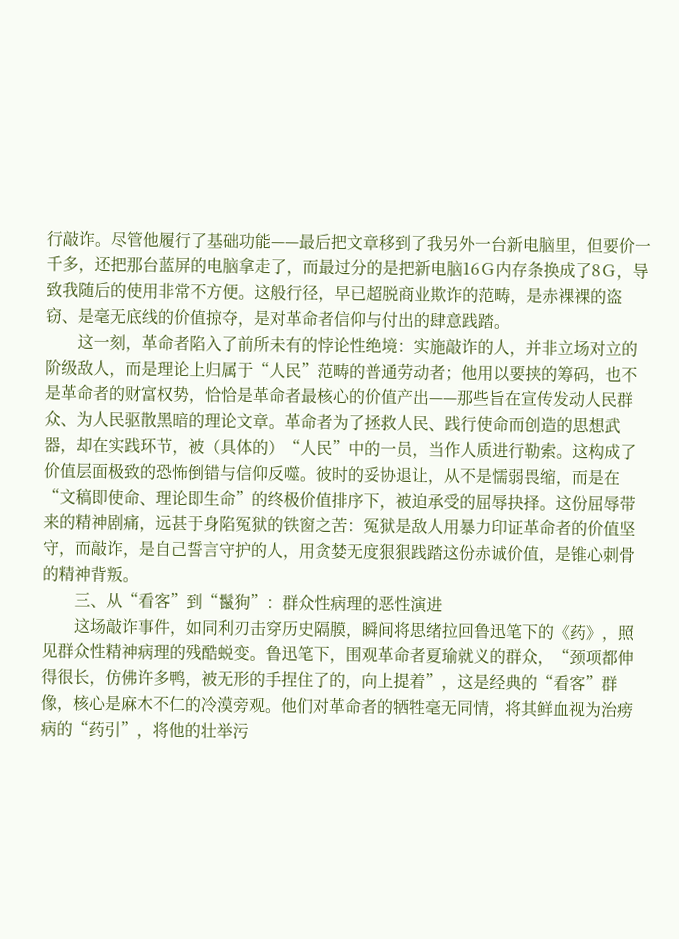行敲诈。尽管他履行了基础功能——最后把文章移到了我另外一台新电脑里，但要价一千多，还把那台蓝屏的电脑拿走了，而最过分的是把新电脑16Ｇ内存条换成了8Ｇ，导致我随后的使用非常不方便。这般行径，早已超脱商业欺诈的范畴，是赤裸裸的盗窃、是毫无底线的价值掠夺，是对革命者信仰与付出的肆意践踏。
　　这一刻，革命者陷入了前所未有的悖论性绝境：实施敲诈的人，并非立场对立的阶级敌人，而是理论上归属于“人民”范畴的普通劳动者；他用以要挟的筹码，也不是革命者的财富权势，恰恰是革命者最核心的价值产出——那些旨在宣传发动人民群众、为人民驱散黑暗的理论文章。革命者为了拯救人民、践行使命而创造的思想武器，却在实践环节，被（具体的）“人民”中的一员，当作人质进行勒索。这构成了价值层面极致的恐怖倒错与信仰反噬。彼时的妥协退让，从不是懦弱畏缩，而是在“文稿即使命、理论即生命”的终极价值排序下，被迫承受的屈辱抉择。这份屈辱带来的精神剧痛，远甚于身陷冤狱的铁窗之苦：冤狱是敌人用暴力印证革命者的价值坚守，而敲诈，是自己誓言守护的人，用贪婪无度狠狠践踏这份赤诚价值，是锥心刺骨的精神背叛。
　　三、从“看客”到“鬣狗”：群众性病理的恶性演进
　　这场敲诈事件，如同利刃击穿历史隔膜，瞬间将思绪拉回鲁迅笔下的《药》，照见群众性精神病理的残酷蜕变。鲁迅笔下，围观革命者夏瑜就义的群众，“颈项都伸得很长，仿佛许多鸭，被无形的手捏住了的，向上提着”，这是经典的“看客”群像，核心是麻木不仁的冷漠旁观。他们对革命者的牺牲毫无同情，将其鲜血视为治痨病的“药引”，将他的壮举污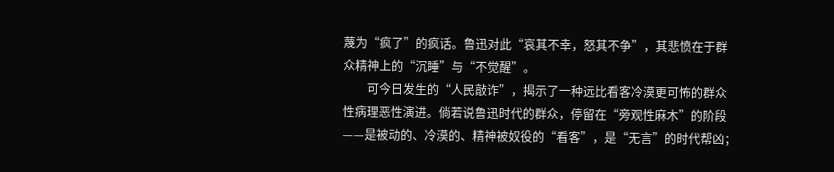蔑为“疯了”的疯话。鲁迅对此“哀其不幸，怒其不争”，其悲愤在于群众精神上的“沉睡”与“不觉醒”。
　　可今日发生的“人民敲诈”，揭示了一种远比看客冷漠更可怖的群众性病理恶性演进。倘若说鲁迅时代的群众，停留在“旁观性麻木”的阶段——是被动的、冷漠的、精神被奴役的“看客”，是“无言”的时代帮凶；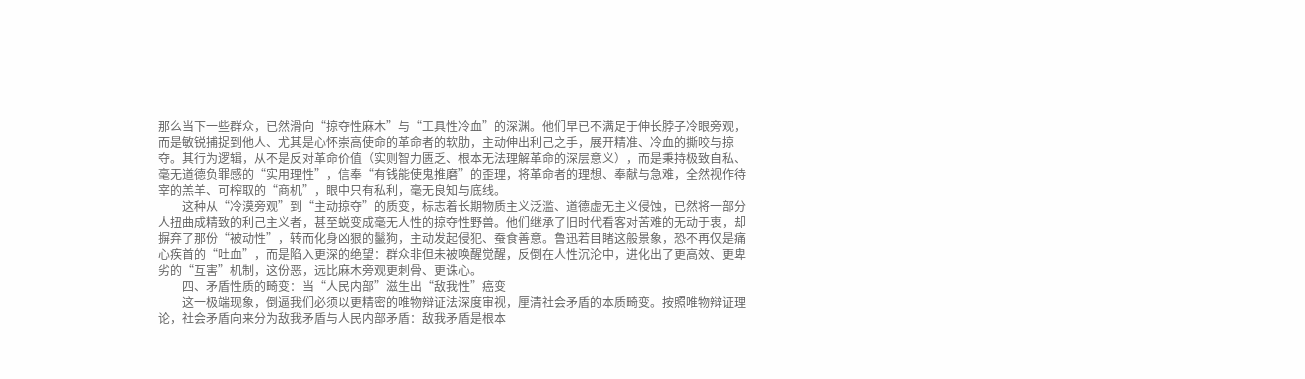那么当下一些群众，已然滑向“掠夺性麻木”与“工具性冷血”的深渊。他们早已不满足于伸长脖子冷眼旁观，而是敏锐捕捉到他人、尤其是心怀崇高使命的革命者的软肋，主动伸出利己之手，展开精准、冷血的撕咬与掠夺。其行为逻辑，从不是反对革命价值（实则智力匮乏、根本无法理解革命的深层意义），而是秉持极致自私、毫无道德负罪感的“实用理性”，信奉“有钱能使鬼推磨”的歪理，将革命者的理想、奉献与急难，全然视作待宰的羔羊、可榨取的“商机”，眼中只有私利，毫无良知与底线。
　　这种从“冷漠旁观”到“主动掠夺”的质变，标志着长期物质主义泛滥、道德虚无主义侵蚀，已然将一部分人扭曲成精致的利己主义者，甚至蜕变成毫无人性的掠夺性野兽。他们继承了旧时代看客对苦难的无动于衷，却摒弃了那份“被动性”，转而化身凶狠的鬣狗，主动发起侵犯、蚕食善意。鲁迅若目睹这般景象，恐不再仅是痛心疾首的“吐血”，而是陷入更深的绝望：群众非但未被唤醒觉醒，反倒在人性沉沦中，进化出了更高效、更卑劣的“互害”机制，这份恶，远比麻木旁观更刺骨、更诛心。
　　四、矛盾性质的畸变：当“人民内部”滋生出“敌我性”癌变
　　这一极端现象，倒逼我们必须以更精密的唯物辩证法深度审视，厘清社会矛盾的本质畸变。按照唯物辩证理论，社会矛盾向来分为敌我矛盾与人民内部矛盾：敌我矛盾是根本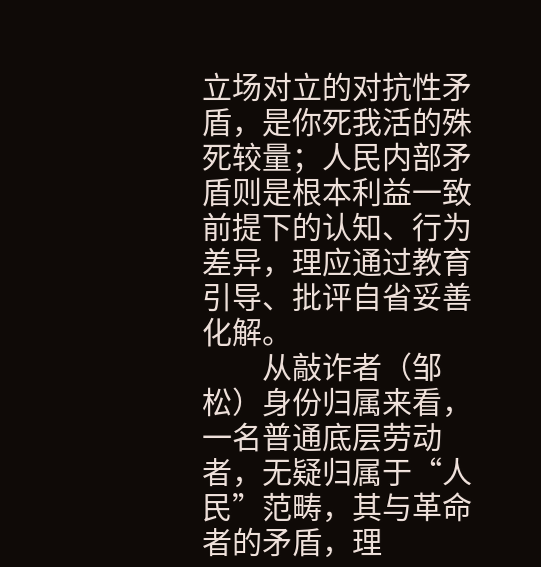立场对立的对抗性矛盾，是你死我活的殊死较量；人民内部矛盾则是根本利益一致前提下的认知、行为差异，理应通过教育引导、批评自省妥善化解。
　　从敲诈者（邹松）身份归属来看，一名普通底层劳动者，无疑归属于“人民”范畴，其与革命者的矛盾，理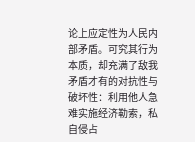论上应定性为人民内部矛盾。可究其行为本质，却充满了敌我矛盾才有的对抗性与破坏性：利用他人急难实施经济勒索，私自侵占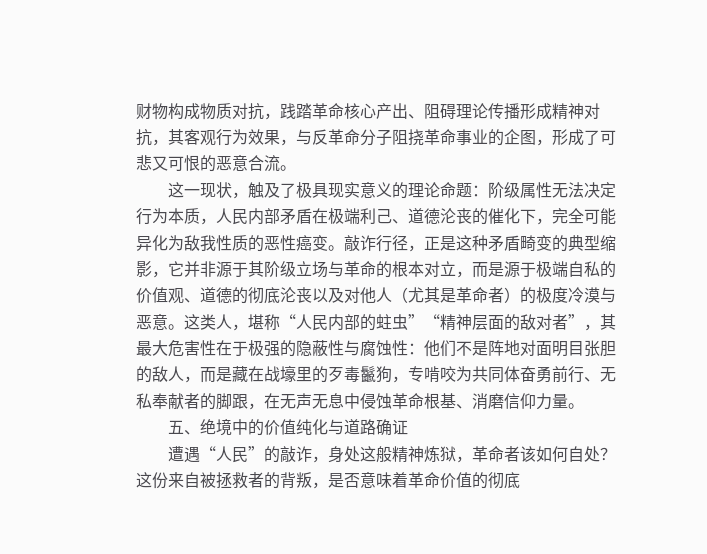财物构成物质对抗，践踏革命核心产出、阻碍理论传播形成精神对抗，其客观行为效果，与反革命分子阻挠革命事业的企图，形成了可悲又可恨的恶意合流。
　　这一现状，触及了极具现实意义的理论命题：阶级属性无法决定行为本质，人民内部矛盾在极端利己、道德沦丧的催化下，完全可能异化为敌我性质的恶性癌变。敲诈行径，正是这种矛盾畸变的典型缩影，它并非源于其阶级立场与革命的根本对立，而是源于极端自私的价值观、道德的彻底沦丧以及对他人（尤其是革命者）的极度冷漠与恶意。这类人，堪称“人民内部的蛀虫”“精神层面的敌对者”，其最大危害性在于极强的隐蔽性与腐蚀性：他们不是阵地对面明目张胆的敌人，而是藏在战壕里的歹毒鬣狗，专啃咬为共同体奋勇前行、无私奉献者的脚跟，在无声无息中侵蚀革命根基、消磨信仰力量。
　　五、绝境中的价值纯化与道路确证
　　遭遇“人民”的敲诈，身处这般精神炼狱，革命者该如何自处？这份来自被拯救者的背叛，是否意味着革命价值的彻底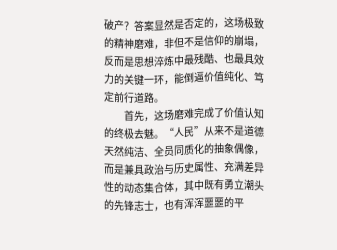破产？答案显然是否定的，这场极致的精神磨难，非但不是信仰的崩塌，反而是思想淬炼中最残酷、也最具效力的关键一环，能倒逼价值纯化、笃定前行道路。
　　首先，这场磨难完成了价值认知的终极去魅。“人民”从来不是道德天然纯洁、全员同质化的抽象偶像，而是兼具政治与历史属性、充满差异性的动态集合体，其中既有勇立潮头的先锋志士，也有浑浑噩噩的平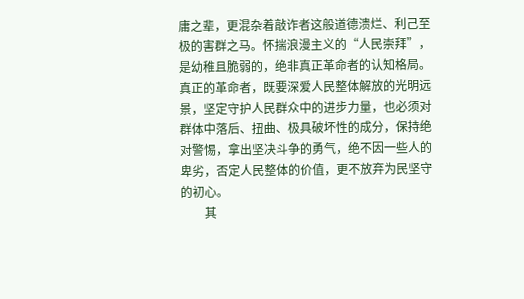庸之辈，更混杂着敲诈者这般道德溃烂、利己至极的害群之马。怀揣浪漫主义的“人民崇拜”，是幼稚且脆弱的，绝非真正革命者的认知格局。真正的革命者，既要深爱人民整体解放的光明远景，坚定守护人民群众中的进步力量，也必须对群体中落后、扭曲、极具破坏性的成分，保持绝对警惕，拿出坚决斗争的勇气，绝不因一些人的卑劣，否定人民整体的价值，更不放弃为民坚守的初心。
　　其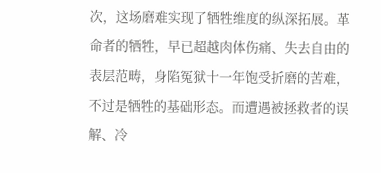次，这场磨难实现了牺牲维度的纵深拓展。革命者的牺牲，早已超越肉体伤痛、失去自由的表层范畴，身陷冤狱十一年饱受折磨的苦难，不过是牺牲的基础形态。而遭遇被拯救者的误解、冷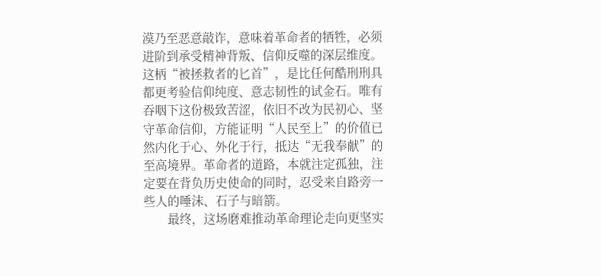漠乃至恶意敲诈，意味着革命者的牺牲，必须进阶到承受精神背叛、信仰反噬的深层维度。这柄“被拯救者的匕首”，是比任何酷刑刑具都更考验信仰纯度、意志韧性的试金石。唯有吞咽下这份极致苦涩，依旧不改为民初心、坚守革命信仰，方能证明“人民至上”的价值已然内化于心、外化于行，抵达“无我奉献”的至高境界。革命者的道路，本就注定孤独，注定要在背负历史使命的同时，忍受来自路旁一些人的唾沫、石子与暗箭。
　　最终，这场磨难推动革命理论走向更坚实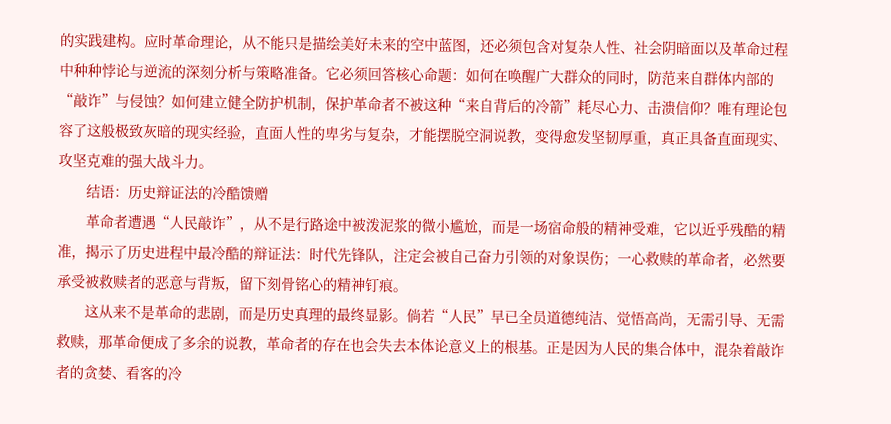的实践建构。应时革命理论，从不能只是描绘美好未来的空中蓝图，还必须包含对复杂人性、社会阴暗面以及革命过程中种种悖论与逆流的深刻分析与策略准备。它必须回答核心命题：如何在唤醒广大群众的同时，防范来自群体内部的“敲诈”与侵蚀？如何建立健全防护机制，保护革命者不被这种“来自背后的冷箭”耗尽心力、击溃信仰？唯有理论包容了这般极致灰暗的现实经验，直面人性的卑劣与复杂，才能摆脱空洞说教，变得愈发坚韧厚重，真正具备直面现实、攻坚克难的强大战斗力。
　　结语：历史辩证法的冷酷馈赠
　　革命者遭遇“人民敲诈”，从不是行路途中被泼泥浆的微小尴尬，而是一场宿命般的精神受难，它以近乎残酷的精准，揭示了历史进程中最冷酷的辩证法：时代先锋队，注定会被自己奋力引领的对象误伤；一心救赎的革命者，必然要承受被救赎者的恶意与背叛，留下刻骨铭心的精神钉痕。
　　这从来不是革命的悲剧，而是历史真理的最终显影。倘若“人民”早已全员道德纯洁、觉悟高尚，无需引导、无需救赎，那革命便成了多余的说教，革命者的存在也会失去本体论意义上的根基。正是因为人民的集合体中，混杂着敲诈者的贪婪、看客的冷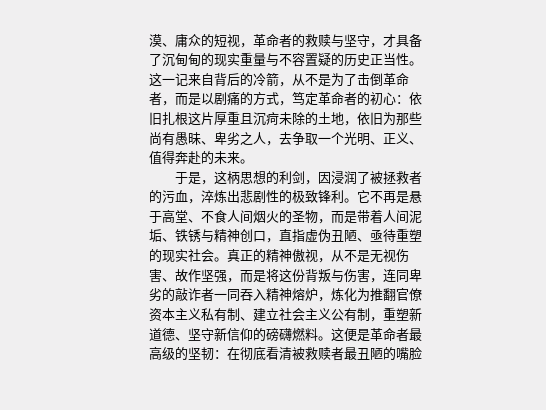漠、庸众的短视，革命者的救赎与坚守，才具备了沉甸甸的现实重量与不容置疑的历史正当性。这一记来自背后的冷箭，从不是为了击倒革命者，而是以剧痛的方式，笃定革命者的初心：依旧扎根这片厚重且沉疴未除的土地，依旧为那些尚有愚昧、卑劣之人，去争取一个光明、正义、值得奔赴的未来。
　　于是，这柄思想的利剑，因浸润了被拯救者的污血，淬炼出悲剧性的极致锋利。它不再是悬于高堂、不食人间烟火的圣物，而是带着人间泥垢、铁锈与精神创口，直指虚伪丑陋、亟待重塑的现实社会。真正的精神傲视，从不是无视伤害、故作坚强，而是将这份背叛与伤害，连同卑劣的敲诈者一同吞入精神熔炉，炼化为推翻官僚资本主义私有制、建立社会主义公有制，重塑新道德、坚守新信仰的磅礴燃料。这便是革命者最高级的坚韧：在彻底看清被救赎者最丑陋的嘴脸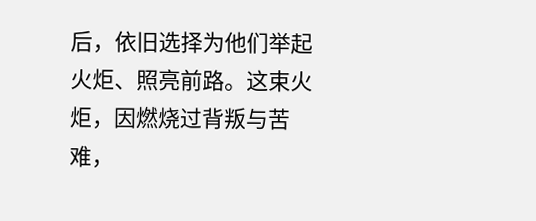后，依旧选择为他们举起火炬、照亮前路。这束火炬，因燃烧过背叛与苦难，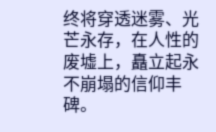终将穿透迷雾、光芒永存，在人性的废墟上，矗立起永不崩塌的信仰丰碑。